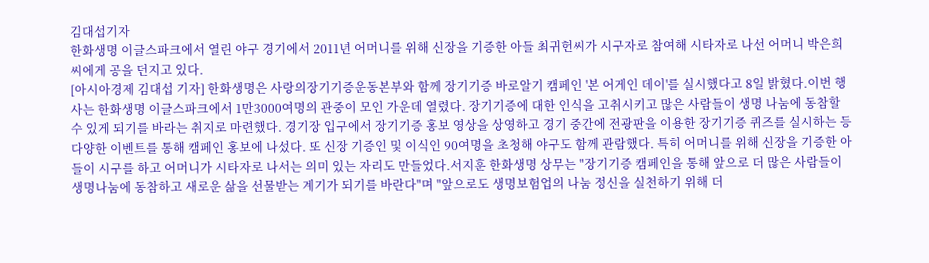김대섭기자
한화생명 이글스파크에서 열린 야구 경기에서 2011년 어머니를 위해 신장을 기증한 아들 최귀헌씨가 시구자로 참여해 시타자로 나선 어머니 박은희씨에게 공을 던지고 있다.
[아시아경제 김대섭 기자] 한화생명은 사랑의장기기증운동본부와 함께 장기기증 바로알기 캠페인 '본 어게인 데이'를 실시했다고 8일 밝혔다.이번 행사는 한화생명 이글스파크에서 1만3000여명의 관중이 모인 가운데 열렸다. 장기기증에 대한 인식을 고취시키고 많은 사람들이 생명 나눔에 동참할 수 있게 되기를 바라는 취지로 마련했다. 경기장 입구에서 장기기증 홍보 영상을 상영하고 경기 중간에 전광판을 이용한 장기기증 퀴즈를 실시하는 등 다양한 이벤트를 통해 캠페인 홍보에 나섰다. 또 신장 기증인 및 이식인 90여명을 초청해 야구도 함께 관람했다. 특히 어머니를 위해 신장을 기증한 아들이 시구를 하고 어머니가 시타자로 나서는 의미 있는 자리도 만들었다.서지훈 한화생명 상무는 "장기기증 캠페인을 통해 앞으로 더 많은 사람들이 생명나눔에 동참하고 새로운 삶을 선물받는 계기가 되기를 바란다"며 "앞으로도 생명보험업의 나눔 정신을 실천하기 위해 더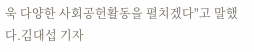욱 다양한 사회공헌활동을 펼치겠다"고 말했다.김대섭 기자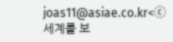joas11@asiae.co.kr<ⓒ세계를 보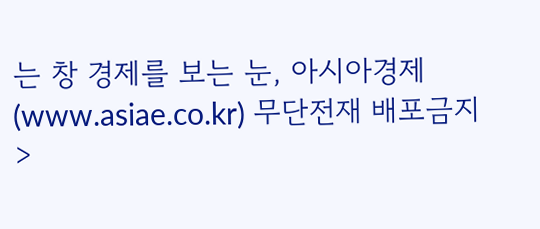는 창 경제를 보는 눈, 아시아경제(www.asiae.co.kr) 무단전재 배포금지>